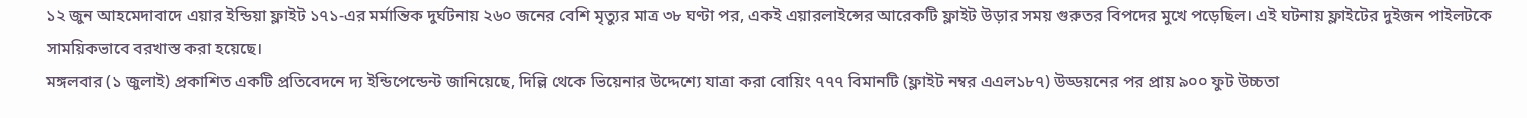১২ জুন আহমেদাবাদে এয়ার ইন্ডিয়া ফ্লাইট ১৭১-এর মর্মান্তিক দুর্ঘটনায় ২৬০ জনের বেশি মৃত্যুর মাত্র ৩৮ ঘণ্টা পর, একই এয়ারলাইন্সের আরেকটি ফ্লাইট উড়ার সময় গুরুতর বিপদের মুখে পড়েছিল। এই ঘটনায় ফ্লাইটের দুইজন পাইলটকে সাময়িকভাবে বরখাস্ত করা হয়েছে।
মঙ্গলবার (১ জুলাই) প্রকাশিত একটি প্রতিবেদনে দ্য ইন্ডিপেন্ডেন্ট জানিয়েছে, দিল্লি থেকে ভিয়েনার উদ্দেশ্যে যাত্রা করা বোয়িং ৭৭৭ বিমানটি (ফ্লাইট নম্বর এএল১৮৭) উড্ডয়নের পর প্রায় ৯০০ ফুট উচ্চতা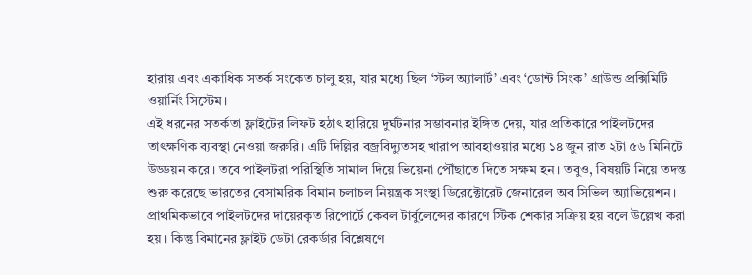হারায় এবং একাধিক সতর্ক সংকেত চালু হয়, যার মধ্যে ছিল ‘স্টল অ্যালার্ট’ এবং ‘ডোন্ট সিংক’ গ্রাউন্ড প্রক্সিমিটি ওয়ার্নিং সিস্টেম।
এই ধরনের সতর্কতা ফ্লাইটের লিফট হঠাৎ হারিয়ে দুর্ঘটনার সম্ভাবনার ইঙ্গিত দেয়, যার প্রতিকারে পাইলটদের তাৎক্ষণিক ব্যবস্থা নেওয়া জরুরি। এটি দিল্লির বজ্রবিদ্যুতসহ খারাপ আবহাওয়ার মধ্যে ১৪ জুন রাত ২টা ৫৬ মিনিটে উড্ডয়ন করে। তবে পাইলটরা পরিস্থিতি সামাল দিয়ে ভিয়েনা পৌঁছাতে দিতে সক্ষম হন। তবুও, বিষয়টি নিয়ে তদন্ত শুরু করেছে ভারতের বেসামরিক বিমান চলাচল নিয়ন্ত্রক সংস্থা ডিরেক্টোরেট জেনারেল অব সিভিল অ্যাভিয়েশন।
প্রাথমিকভাবে পাইলটদের দায়েরকৃত রিপোর্টে কেবল টার্বুলেন্সের কারণে স্টিক শেকার সক্রিয় হয় বলে উল্লেখ করা হয়। কিন্তু বিমানের ফ্লাইট ডেটা রেকর্ডার বিশ্লেষণে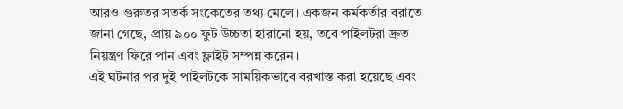আরও গুরুতর সতর্ক সংকেতের তথ্য মেলে। একজন কর্মকর্তার বরাতে জানা গেছে, প্রায় ৯০০ ফুট উচ্চতা হারানো হয়, তবে পাইলটরা দ্রুত নিয়ন্ত্রণ ফিরে পান এবং ফ্লাইট সম্পন্ন করেন।
এই ঘটনার পর দুই পাইলটকে সাময়িকভাবে বরখাস্ত করা হয়েছে এবং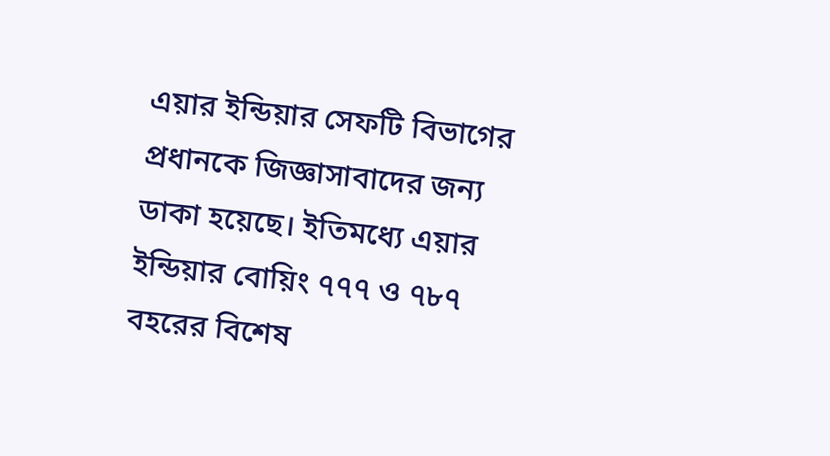এয়ার ইন্ডিয়ার সেফটি বিভাগের প্রধানকে জিজ্ঞাসাবাদের জন্য ডাকা হয়েছে। ইতিমধ্যে এয়ার ইন্ডিয়ার বোয়িং ৭৭৭ ও ৭৮৭ বহরের বিশেষ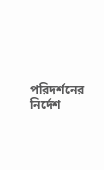পরিদর্শনের নির্দেশ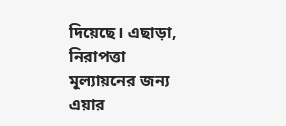দিয়েছে। এছাড়া, নিরাপত্তা মূল্যায়নের জন্য এয়ার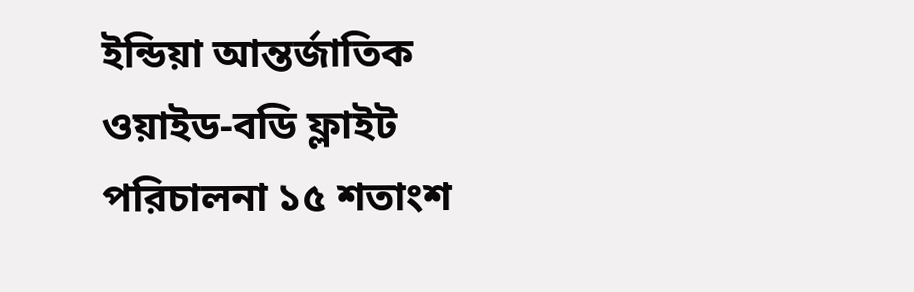ইন্ডিয়া আন্তর্জাতিক ওয়াইড-বডি ফ্লাইট পরিচালনা ১৫ শতাংশ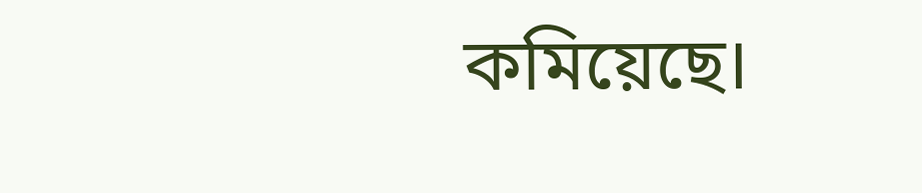কমিয়েছে।